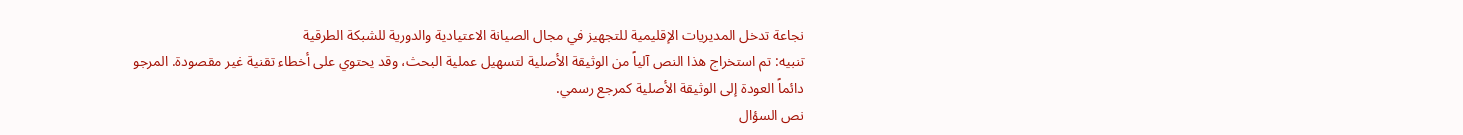نجاعة تدخل المديريات الإقليمية للتجهيز في مجال الصيانة الاعتيادية والدورية للشبكة الطرقية
تنبيه: تم استخراج هذا النص آلياً من الوثيقة الأصلية لتسهيل عملية البحث، وقد يحتوي على أخطاء تقنية غير مقصودة. المرجو دائماً العودة إلى الوثيقة الأصلية كمرجع رسمي.
نص السؤال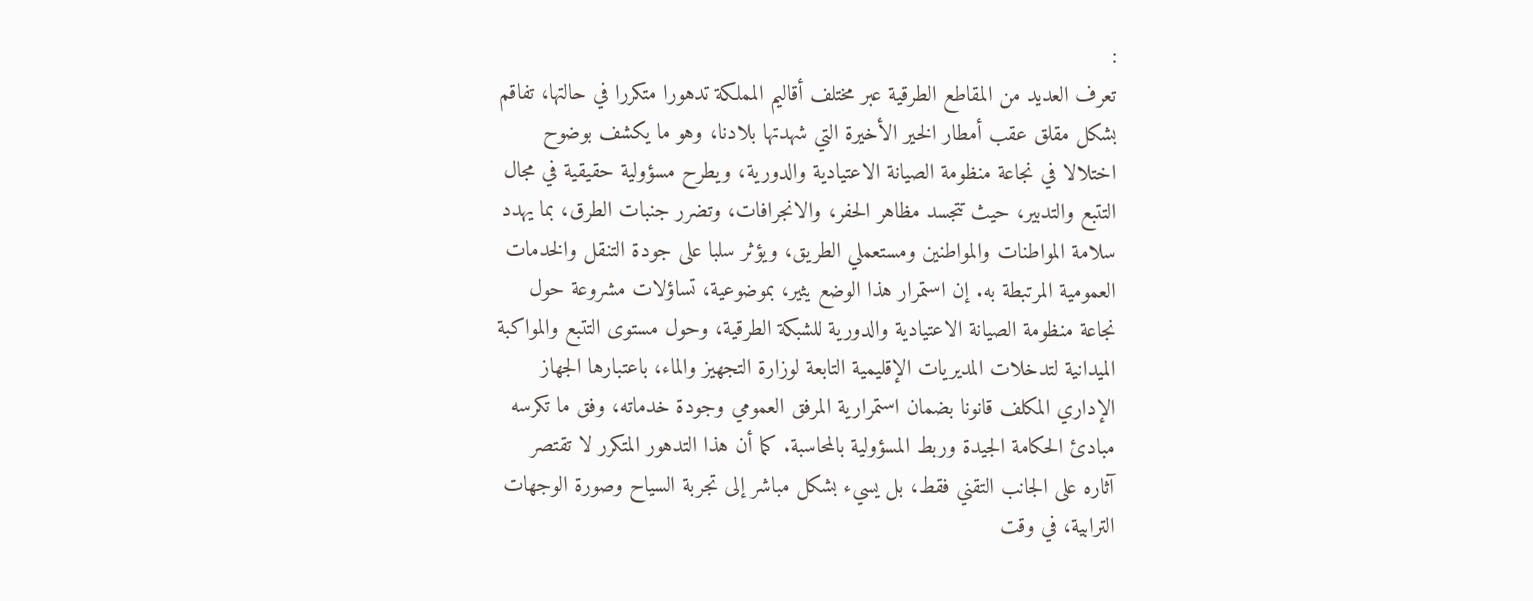:
تعرف العديد من المقاطع الطرقية عبر مختلف أقاليم المملكة تدهورا متكررا في حالتها، تفاقم بشكل مقلق عقب أمطار الخير الأخيرة التي شهدتها بلادنا، وهو ما يكشف بوضوح اختلالا في نجاعة منظومة الصيانة الاعتيادية والدورية، ويطرح مسؤولية حقيقية في مجال التتبع والتدبير، حيث تتجسد مظاهر الحفر، والانجرافات، وتضرر جنبات الطرق، بما يهدد سلامة المواطنات والمواطنين ومستعملي الطريق، ويؤثر سلبا على جودة التنقل والخدمات العمومية المرتبطة به. إن استمرار هذا الوضع يثير، بموضوعية، تساؤلات مشروعة حول نجاعة منظومة الصيانة الاعتيادية والدورية للشبكة الطرقية، وحول مستوى التتبع والمواكبة الميدانية لتدخلات المديريات الإقليمية التابعة لوزارة التجهيز والماء، باعتبارها الجهاز الإداري المكلف قانونا بضمان استمرارية المرفق العمومي وجودة خدماته، وفق ما تكرسه مبادئ الحكامة الجيدة وربط المسؤولية بالمحاسبة. كما أن هذا التدهور المتكرر لا تقتصر آثاره على الجانب التقني فقط، بل يسيء بشكل مباشر إلى تجربة السياح وصورة الوجهات الترابية، في وقت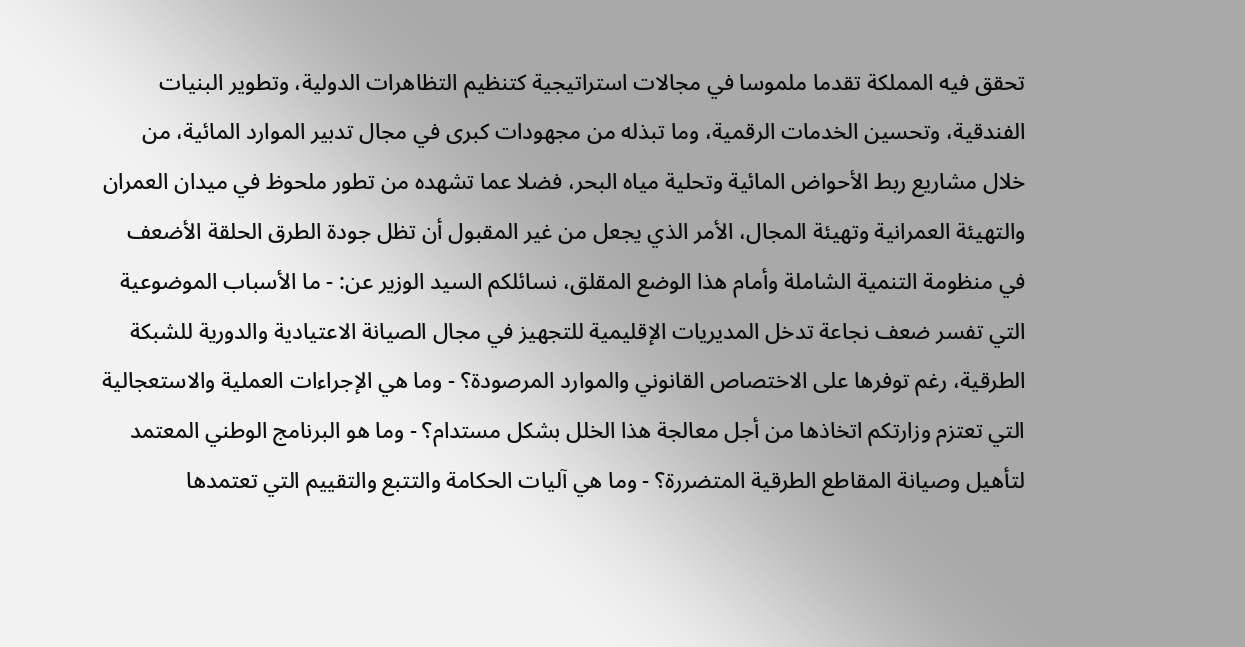تحقق فيه المملكة تقدما ملموسا في مجالات استراتيجية كتنظيم التظاهرات الدولية، وتطوير البنيات الفندقية، وتحسين الخدمات الرقمية، وما تبذله من مجهودات كبرى في مجال تدبير الموارد المائية، من خلال مشاريع ربط الأحواض المائية وتحلية مياه البحر، فضلا عما تشهده من تطور ملحوظ في ميدان العمران والتهيئة العمرانية وتهيئة المجال، الأمر الذي يجعل من غير المقبول أن تظل جودة الطرق الحلقة الأضعف في منظومة التنمية الشاملة وأمام هذا الوضع المقلق، نسائلكم السيد الوزير عن: - ما الأسباب الموضوعية التي تفسر ضعف نجاعة تدخل المديريات الإقليمية للتجهيز في مجال الصيانة الاعتيادية والدورية للشبكة الطرقية، رغم توفرها على الاختصاص القانوني والموارد المرصودة؟ - وما هي الإجراءات العملية والاستعجالية التي تعتزم وزارتكم اتخاذها من أجل معالجة هذا الخلل بشكل مستدام؟ - وما هو البرنامج الوطني المعتمد لتأهيل وصيانة المقاطع الطرقية المتضررة؟ - وما هي آليات الحكامة والتتبع والتقييم التي تعتمدها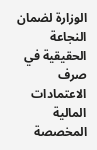الوزارة لضمان النجاعة الحقيقية في صرف الاعتمادات المالية المخصصة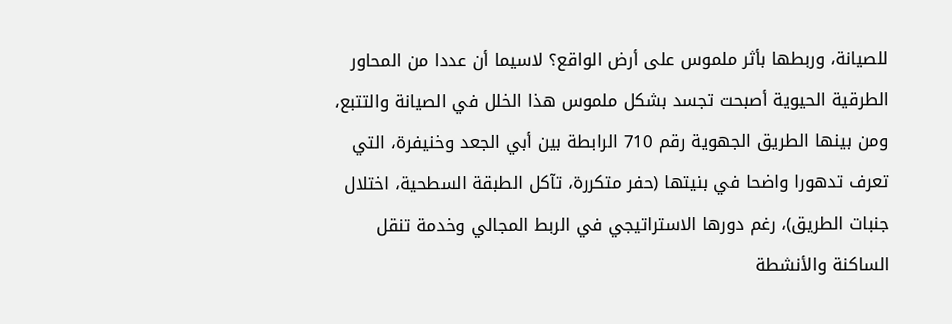للصيانة، وربطها بأثر ملموس على أرض الواقع؟ لاسيما أن عددا من المحاور الطرقية الحيوية أصبحت تجسد بشكل ملموس هذا الخلل في الصيانة والتتبع، ومن بينها الطريق الجهوية رقم 710 الرابطة بين أبي الجعد وخنيفرة، التي تعرف تدهورا واضحا في بنيتها (حفر متكررة، تآكل الطبقة السطحية، اختلال جنبات الطريق)، رغم دورها الاستراتيجي في الربط المجالي وخدمة تنقل الساكنة والأنشطة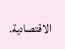الاقتصادية.